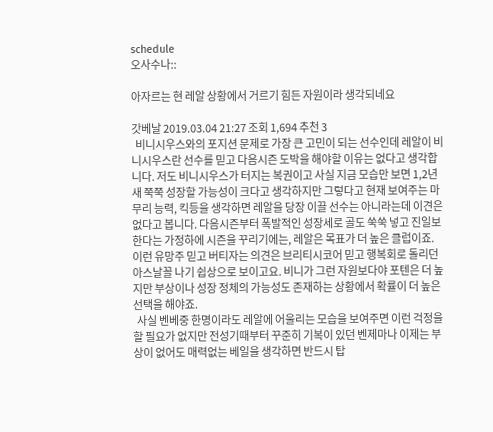schedule
오사수나::

아자르는 현 레알 상황에서 거르기 힘든 자원이라 생각되네요

갓베날 2019.03.04 21:27 조회 1,694 추천 3
  비니시우스와의 포지션 문제로 가장 큰 고민이 되는 선수인데 레알이 비니시우스란 선수를 믿고 다음시즌 도박을 해야할 이유는 없다고 생각합니다. 저도 비니시우스가 터지는 복권이고 사실 지금 모습만 보면 1,2년새 쭉쭉 성장할 가능성이 크다고 생각하지만 그렇다고 현재 보여주는 마무리 능력, 킥등을 생각하면 레알을 당장 이끌 선수는 아니라는데 이견은 없다고 봅니다. 다음시즌부터 폭발적인 성장세로 골도 쑥쑥 넣고 진일보한다는 가정하에 시즌을 꾸리기에는, 레알은 목표가 더 높은 클럽이죠. 이런 유망주 믿고 버티자는 의견은 브리티시코어 믿고 행복회로 돌리던 아스날꼴 나기 쉽상으로 보이고요. 비니가 그런 자원보다야 포텐은 더 높지만 부상이나 성장 정체의 가능성도 존재하는 상황에서 확률이 더 높은 선택을 해야죠.
  사실 벤베중 한명이라도 레알에 어울리는 모습을 보여주면 이런 걱정을 할 필요가 없지만 전성기때부터 꾸준히 기복이 있던 벤제마나 이제는 부상이 없어도 매력없는 베일을 생각하면 반드시 탑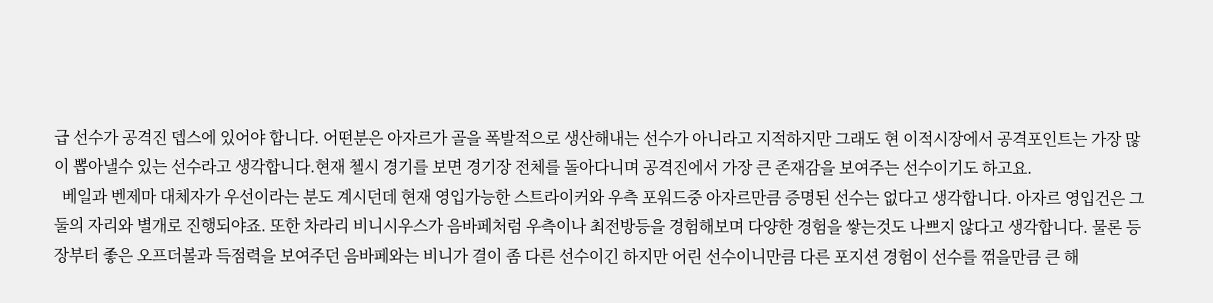급 선수가 공격진 뎁스에 있어야 합니다. 어떤분은 아자르가 골을 폭발적으로 생산해내는 선수가 아니라고 지적하지만 그래도 현 이적시장에서 공격포인트는 가장 많이 뽑아낼수 있는 선수라고 생각합니다.현재 첼시 경기를 보면 경기장 전체를 돌아다니며 공격진에서 가장 큰 존재감을 보여주는 선수이기도 하고요.
  베일과 벤제마 대체자가 우선이라는 분도 계시던데 현재 영입가능한 스트라이커와 우측 포워드중 아자르만큼 증명된 선수는 없다고 생각합니다. 아자르 영입건은 그 둘의 자리와 별개로 진행되야죠. 또한 차라리 비니시우스가 음바페처럼 우측이나 최전방등을 경험해보며 다양한 경험을 쌓는것도 나쁘지 않다고 생각합니다. 물론 등장부터 좋은 오프더볼과 득점력을 보여주던 음바페와는 비니가 결이 좀 다른 선수이긴 하지만 어린 선수이니만큼 다른 포지션 경험이 선수를 꺾을만큼 큰 해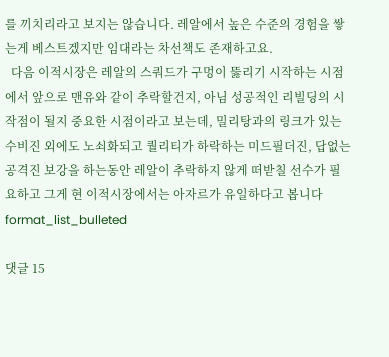를 끼치리라고 보지는 않습니다. 레알에서 높은 수준의 경험을 쌓는게 베스트겠지만 임대라는 차선책도 존재하고요.
  다음 이적시장은 레알의 스쿼드가 구멍이 뚫리기 시작하는 시점에서 앞으로 맨유와 같이 추락할건지, 아님 성공적인 리빌딩의 시작점이 될지 중요한 시점이라고 보는데, 밀리탕과의 링크가 있는 수비진 외에도 노쇠화되고 퀄리티가 하락하는 미드필더진, 답없는 공격진 보강을 하는동안 레알이 추락하지 않게 떠받칠 선수가 필요하고 그게 현 이적시장에서는 아자르가 유일하다고 봅니다
format_list_bulleted

댓글 15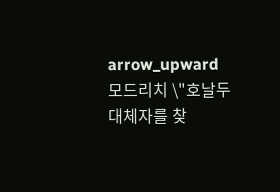arrow_upward 모드리치 \"호날두 대체자를 찾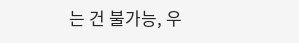는 건 불가능, 우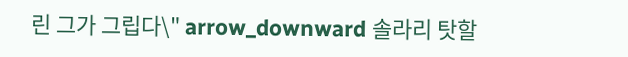린 그가 그립다\" arrow_downward 솔라리 탓할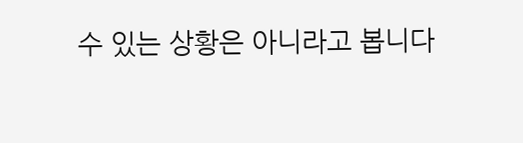수 있는 상황은 아니라고 봅니다